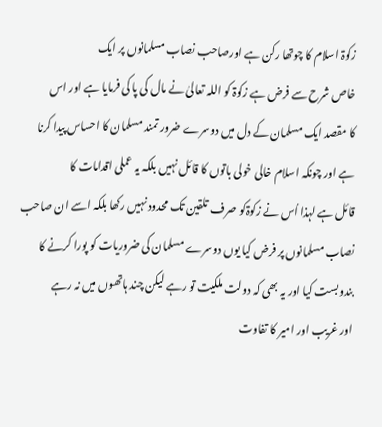زکوۃ اسلام کا چوتھا رکن ہے اورصاحب نصاب مسلمانوں پر ایک
خاص شرح سے فرض ہے زکوۃ کو اللہ تعالیٰ نے مال کی پا کی فرمایا ہے اور اس
کا مقصد ایک مسلمان کے دل میں دوسرے ضرور تمند مسلمان کا احساس پیدا کرنا
ہے اور چونکہ اسلام خالی خولی باتوں کا قائل نہیں بلکہ یہ عملی اقدامات کا
قائل ہے لہذا اُس نے زکوۃکو صرف تلقین تک محدود نہیں رکھا بلکہ اسے ان صاحب
نصاب مسلمانوں پر فرض کیا یوں دوسرے مسلمان کی ضروریات کو پورا کرنے کا
بندوبست کیا اور یہ بھی کہ دولت ملکیت تو رہے لیکن چند ہاتھوں میں نہ رہے
اور غریب اور امیر کا تفاوت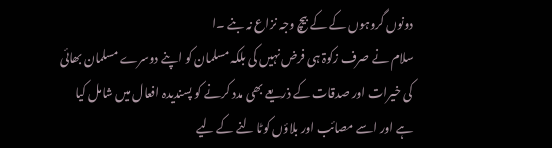دونوں گروہوں کے کے بیچ وجہ نزاع نہ بنے ۔ا
سلام نے صرف زکوۃ ہی فرض نہیں کی بلکہ مسلمان کو اپنے دوسرے مسلمان بھائی
کی خیرات اور صدقات کے ذریعے بھی مدد کرنے کو پسندیدہ افعال میں شامل کیا
ہے اور اسے مصائب اور بلاؤں کوٹا لنے کے لیے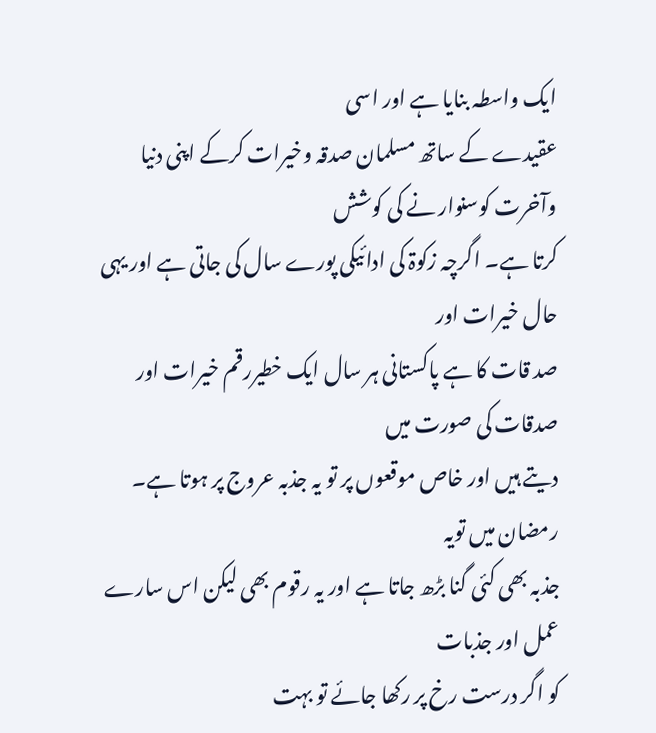ایک واسطہ بنایا ہے اور اسی
عقیدے کے ساتھ مسلمان صدقہ وخیرات کرکے اپنی دنیا وآخرت کوسنوار نے کی کوشش
کرتا ہے۔ اگرچہ زکوۃ کی ادائیکی پورے سال کی جاتی ہے اور یہی حال خیرات اور
صد قات کا ہے پاکستانی ہر سال ایک خطیررقم خیرات اور صدقات کی صورت میں
دیتے ہیں اور خاص موقعوں پر تو یہ جذبہ عروج پر ہوتا ہے۔ رمضان میں تویہ
جذبہ بھی کئی گنا بڑھ جاتا ہے اور یہ رقوم بھی لیکن اس سارے عمل اور جذبات
کو اگر درست رخ پر رکھا جائے تو بہت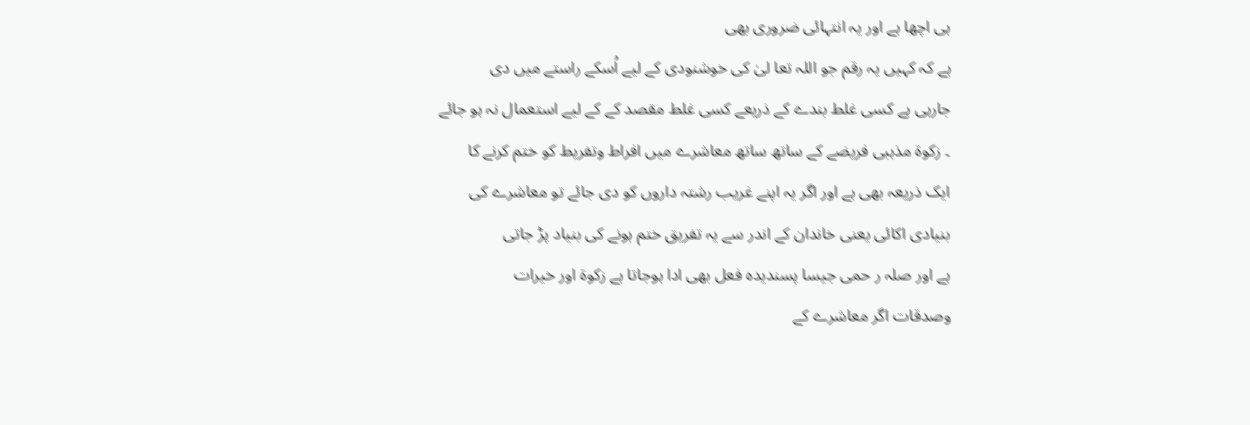ہی اچھا ہے اور یہ انتہائی ضروری بھی
ہے کہ کہیں یہ رقم جو اللہ تعا لیٰ کی خوشنودی کے لیے اُسکے راستے میں دی
جارہی ہے کسی غلط بندے کے ذریعے کسی غلط مقصد کے کے لیے استعمال نہ ہو جائے
۔ زکوۃ مذہبی فریضے کے ساتھ ساتھ معاشرے میں افراط وتفریط کو ختم کرنے کا
ایک ذریعہ بھی ہے اور اگر یہ اپنے غریب رشتہ داروں کو دی جائے تو معاشرے کی
بنیادی اکائی یعنی خاندان کے اندر سے یہ تفریق ختم ہونے کی بنیاد پڑ جاتی
ہے اور صلہ ر حمی جیسا پسندیدہ فعل بھی ادا ہوجاتا ہے زکوۃ اور خیرات
وصدقات اگر معاشرے کے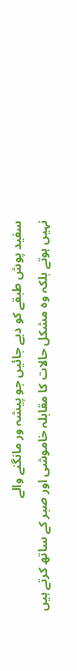سفید پوش طبقے کو دیے جائیں جو پیشہ ور مانگنے والے
نہیں ہوتے بلکہ وہ مشکل حالات کا مقابلہ خاموشی اور صبر کے ساتھ کرتے ہیں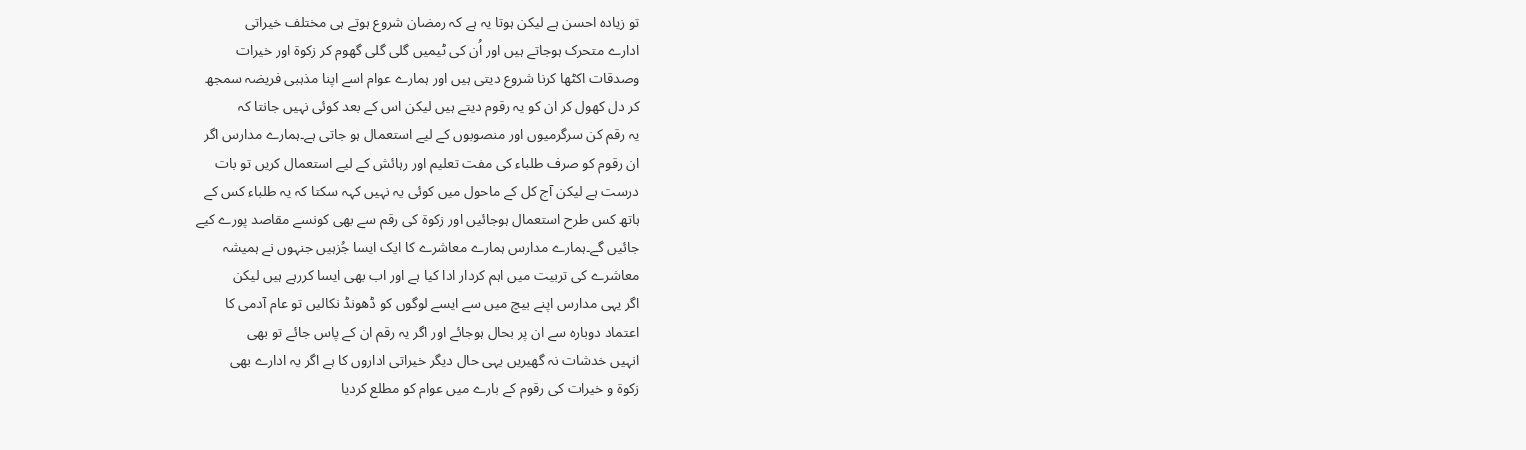تو زیادہ احسن ہے لیکن ہوتا یہ ہے کہ رمضان شروع ہوتے ہی مختلف خیراتی
ادارے متحرک ہوجاتے ہیں اور اُن کی ٹیمیں گلی گلی گھوم کر زکوۃ اور خیرات
وصدقات اکٹھا کرنا شروع دیتی ہیں اور ہمارے عوام اسے اپنا مذہبی فریضہ سمجھ
کر دل کھول کر ان کو یہ رقوم دیتے ہیں لیکن اس کے بعد کوئی نہیں جانتا کہ
یہ رقم کن سرگرمیوں اور منصوبوں کے لیے استعمال ہو جاتی ہے۔ہمارے مدارس اگر
ان رقوم کو صرف طلباء کی مفت تعلیم اور رہائش کے لیے استعمال کریں تو بات
درست ہے لیکن آج کل کے ماحول میں کوئی یہ نہیں کہہ سکتا کہ یہ طلباء کس کے
ہاتھ کس طرح استعمال ہوجائیں اور زکوۃ کی رقم سے بھی کونسے مقاصد پورے کیے
جائیں گے۔ہمارے مدارس ہمارے معاشرے کا ایک ایسا جُزہیں جنہوں نے ہمیشہ
معاشرے کی تربیت میں اہم کردار ادا کیا ہے اور اب بھی ایسا کررہے ہیں لیکن
اگر یہی مدارس اپنے بیچ میں سے ایسے لوگوں کو ڈھونڈ نکالیں تو عام آدمی کا
اعتماد دوبارہ سے ان پر بحال ہوجائے اور اگر یہ رقم ان کے پاس جائے تو بھی
انہیں خدشات نہ گھیریں یہی حال دیگر خیراتی اداروں کا ہے اگر یہ ادارے بھی
زکوۃ و خیرات کی رقوم کے بارے میں عوام کو مطلع کردیا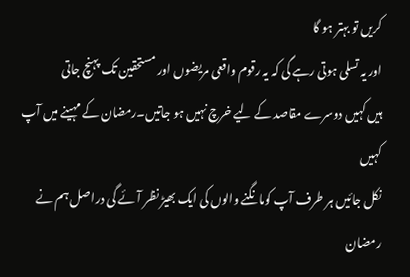کریں تو بہتر ہو گا
اور یہ تسلی ہوتی رہے گی کہ یہ رقوم واقعی مریضوں اور مستحقین تک پہنچ جاتی
ہیں کہیں دوسرے مقاصد کے لیے خرچ نہیں ہو جاتیں۔رمضان کے مہینے میں آپ کہیں
نکل جائیں ہر طرف آپ کومانگنے والوں کی ایک بھیڑ نظر آئے گی دراصل ہم نے
رمضان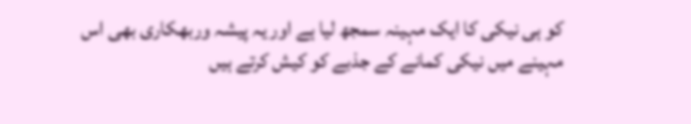کو ہی نیکی کا ایک مہینہ سمجھ لیا ہے اور یہ پیشہ وربھکاری بھی اس
مہینے میں نیکی کمانے کے جذبے کو کیش کرتے ہیں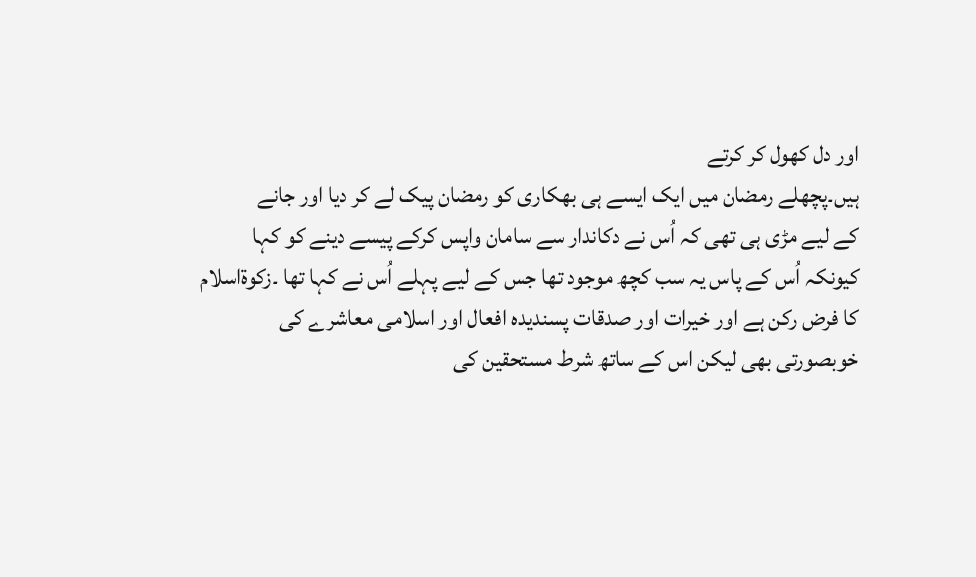اور دل کھول کر کرتے
ہیں۔پچھلے رمضان میں ایک ایسے ہی بھکاری کو رمضان پیک لے کر دیا اور جانے
کے لیے مڑی ہی تھی کہ اُس نے دکاندار سے سامان واپس کرکے پیسے دینے کو کہا
کیونکہ اُس کے پاس یہ سب کچھ موجود تھا جس کے لیے پہلے اُس نے کہا تھا ۔زکوۃاسلام
کا فرض رکن ہے اور خیرات اور صدقات پسندیدہ افعال اور اسلامی معاشرے کی
خوبصورتی بھی لیکن اس کے ساتھ شرط مستحقین کی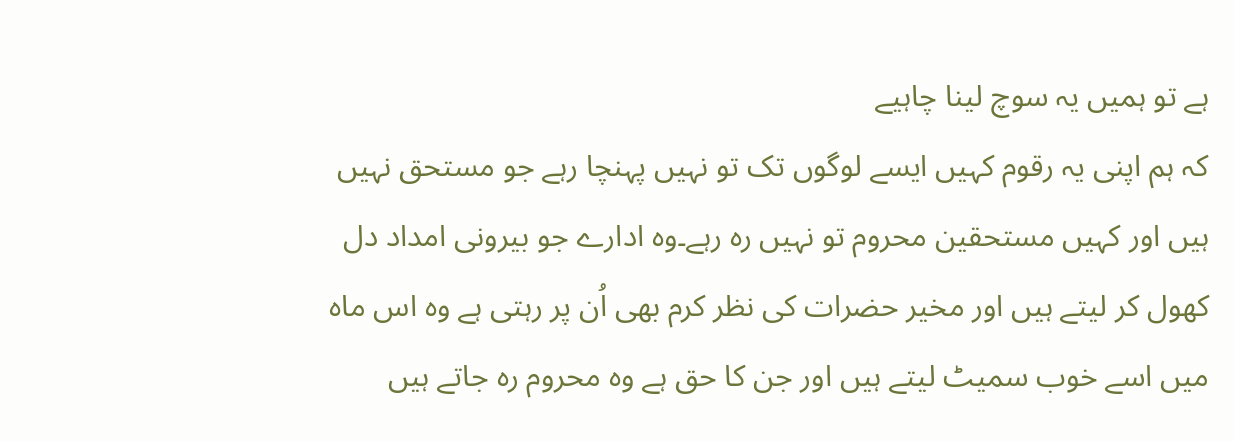ہے تو ہمیں یہ سوچ لینا چاہیے
کہ ہم اپنی یہ رقوم کہیں ایسے لوگوں تک تو نہیں پہنچا رہے جو مستحق نہیں
ہیں اور کہیں مستحقین محروم تو نہیں رہ رہے۔وہ ادارے جو بیرونی امداد دل
کھول کر لیتے ہیں اور مخیر حضرات کی نظر کرم بھی اُن پر رہتی ہے وہ اس ماہ
میں اسے خوب سمیٹ لیتے ہیں اور جن کا حق ہے وہ محروم رہ جاتے ہیں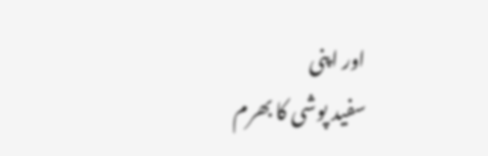اور اپنی
سفید پوشی کا بھرم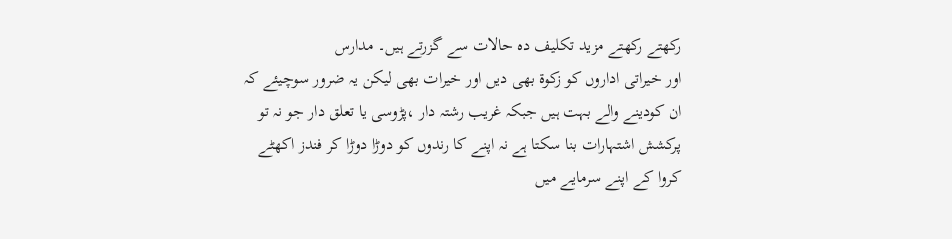رکھتے رکھتے مزید تکلیف دہ حالات سے گزرتے ہیں۔ مدارس
اور خیراتی اداروں کو زکوۃ بھی دیں اور خیرات بھی لیکن یہ ضرور سوچیئے کہ
ان کودینے والے بہت ہیں جبکہ غریب رشتہ دار ،پڑوسی یا تعلق دار جو نہ تو
پرکشش اشتہارات بنا سکتا ہے نہ اپنے کا رندوں کو دوڑا دوڑا کر فندز اکھٹے
کروا کے اپنے سرمایے میں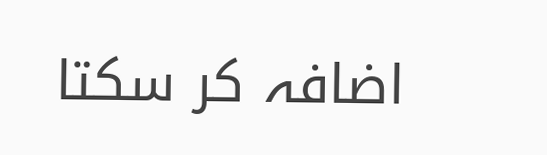اضافہ کر سکتا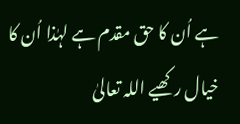ہے اُن کا حق مقدم ہے لہٰذا اُن کا
خیال رکھیے اللہ تعالیٰ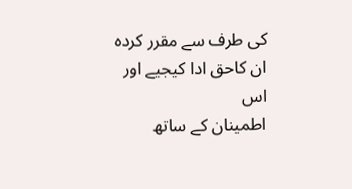کی طرف سے مقرر کردہ ان کاحق ادا کیجیے اور اس
اطمینان کے ساتھ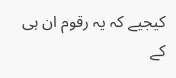کیجیے کہ یہ رقوم ان ہی کے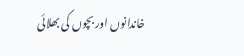خاندانوں اور بچوں کی بھلائی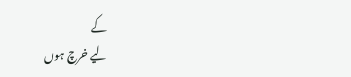کے
لیے خرچ ہوں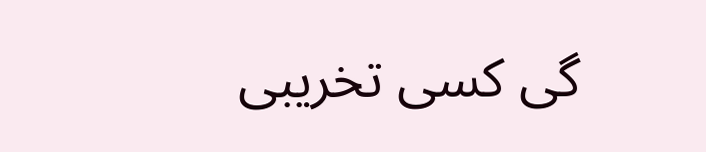گی کسی تخریبی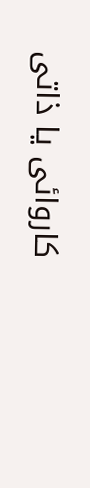کاروائی یا ذاتی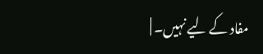مفاد کے لیے نہیں۔ |